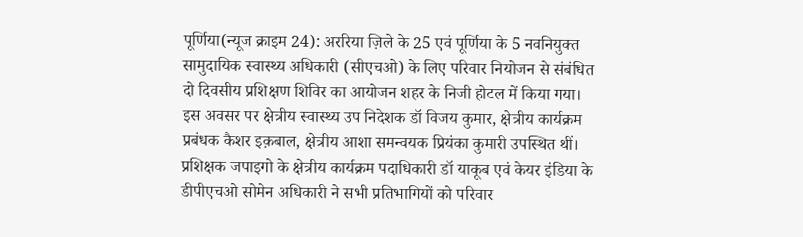पूर्णिया(न्यूज क्राइम 24): अररिया ज़िले के 25 एवं पूर्णिया के 5 नवनियुक्त सामुदायिक स्वास्थ्य अधिकारी (सीएचओ) के लिए परिवार नियोजन से संबंधित दो दिवसीय प्रशिक्षण शिविर का आयोजन शहर के निजी होटल में किया गया।
इस अवसर पर क्षेत्रीय स्वास्थ्य उप निदेशक डॉ विजय कुमार, क्षेत्रीय कार्यक्रम प्रबंधक कैशर इक़बाल, क्षेत्रीय आशा समन्वयक प्रियंका कुमारी उपस्थित थीं।
प्रशिक्षक जपाइगो के क्षेत्रीय कार्यक्रम पदाधिकारी डॉ याकूब एवं केयर इंडिया के डीपीएचओ सोमेन अधिकारी ने सभी प्रतिभागियों को परिवार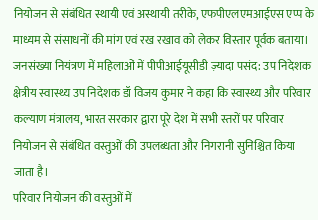नियोजन से संबंधित स्थायी एवं अस्थायी तरीके, एफपीएलएमआईएस एप्प के माध्यम से संसाधनों की मांग एवं रख रखाव को लेकर विस्तार पूर्वक बताया।
जनसंख्या नियंत्रण में महिलाओं में पीपीआईयूसीडी ज़्यादा पसंद: उप निदेशक
क्षेत्रीय स्वास्थ्य उप निदेशक डॉ विजय कुमार ने कहा कि स्वास्थ्य और परिवार कल्याण मंत्रालय, भारत सरकार द्वारा पूरे देश में सभी स्तरों पर परिवार नियोजन से संबंधित वस्तुओं की उपलब्धता और निगरानी सुनिश्चित किया जाता है।
परिवार नियोजन की वस्तुओं में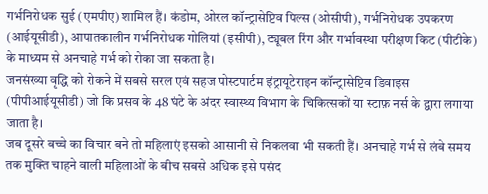गर्भनिरोधक सुई (एमपीए) शामिल हैं। कंडोम, ओरल कॉन्ट्रासेप्टिव पिल्स (ओसीपी), गर्भनिरोधक उपकरण (आईयूसीडी), आपातकालीन गर्भनिरोधक गोलियां (इसीपी), ट्यूबल रिंग और गर्भावस्था परीक्षण किट (पीटीके) के माध्यम से अनचाहे गर्भ को रोका जा सकता है।
जनसंख्या वृद्धि को रोकने में सबसे सरल एवं सहज पोस्टपार्टम इंट्रायूटेराइन कॉन्ट्रासेप्टिव डिवाइस (पीपीआईयूसीडी) जो कि प्रसव के 48 घंटे के अंदर स्वास्थ्य विभाग के चिकित्सकों या स्टाफ़ नर्स के द्वारा लगाया जाता है।
जब दूसरे बच्चे का विचार बने तो महिलाएं इसको आसानी से निकलवा भी सकती हैं। अनचाहे गर्भ से लंबे समय तक मुक्ति चाहने वाली महिलाओं के बीच सबसे अधिक इसे पसंद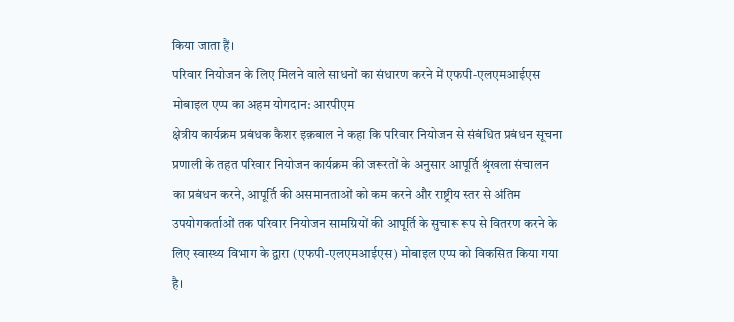किया जाता हैं।
परिवार नियोजन के लिए मिलने वाले साधनों का संधारण करने में एफपी-एलएमआईएस मोबाइल एप्प का अहम योगदान: आरपीएम
क्षेत्रीय कार्यक्रम प्रबंधक कैशर इक़बाल ने कहा कि परिवार नियोजन से संबंधित प्रबंधन सूचना प्रणाली के तहत परिवार नियोजन कार्यक्रम की जरूरतों के अनुसार आपूर्ति श्रृंखला संचालन का प्रबंधन करने, आपूर्ति की असमानताओं को कम करने और राष्ट्रीय स्तर से अंतिम उपयोगकर्ताओं तक परिवार नियोजन सामग्रियों की आपूर्ति के सुचारू रूप से वितरण करने के लिए स्वास्थ्य विभाग के द्वारा (एफपी-एलएमआईएस) मोबाइल एप्प को विकसित किया गया है।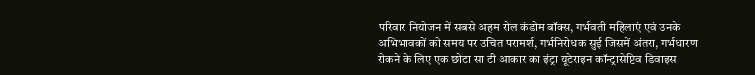परिवार नियोजन में सबसे अहम रोल कंडोम बॉक्स, गर्भवती महिलाएं एवं उनके अभिभावकों को समय पर उचित परामर्श, गर्भनिरोधक सुई जिसमें अंतरा, गर्भधारण रोकने के लिए एक छोटा सा टी आकार का इंट्रा यूटेराइन कॉन्ट्रासेप्टिव डिवाइस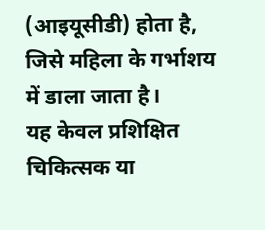(आइयूसीडी) होता है, जिसे महिला के गर्भाशय में डाला जाता है।
यह केवल प्रशिक्षित चिकित्सक या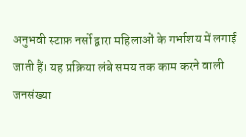अनुभवी स्टाफ़ नर्सो द्वारा महिलाओं के गर्भाशय में लगाई जाती हैं। यह प्रक्रिया लंबे समय तक काम करने वाली जनसंख्या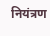नियंत्रण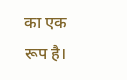का एक रूप है।